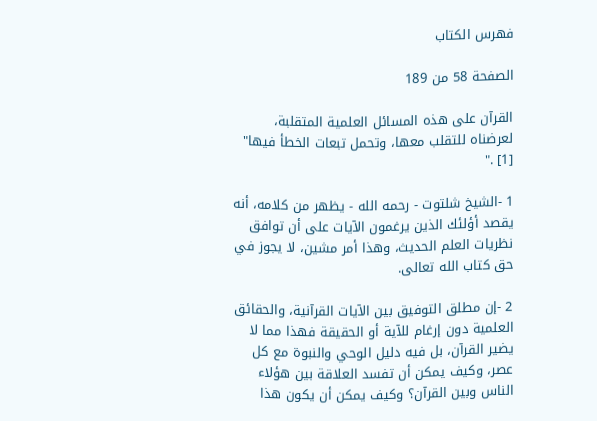فهرس الكتاب

الصفحة 58 من 189

القرآن على هذه المسائل العلمية المتقلبة، لعرضناه للتقلب معها، وتحمل تبعات الخطأ فيها" [1] ."

1 -الشيخ شلتوت - رحمه الله - يظهر من كلامه، أنه يقصد أؤلئك الذين يرغمون الآيات على أن توافق نظريات العلم الحديث، وهذا أمر مشين، لا يجوز في حق كتاب الله تعالى.

2 -إن مطلق التوفيق بين الآيات القرآنية، والحقائق العلمية دون إرغام للآية أو الحقيقة فهذا مما لا يضير القرآن، بل فيه دليل الوحي والنبوة مع كل عصر، وكيف يمكن أن تفسد العلاقة بين هؤلاء الناس وبين القرآن؟ وكيف يمكن أن يكون هذا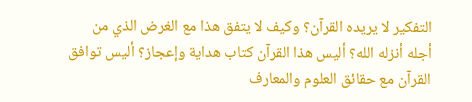التفكير لا يريده القرآن؟ وكيف لا يتفق هذا مع الغرض الذي من أجله أنزله الله؟ أليس هذا القرآن كتاب هداية وإعجاز؟ أليس توافق القرآن مع حقائق العلوم والمعارف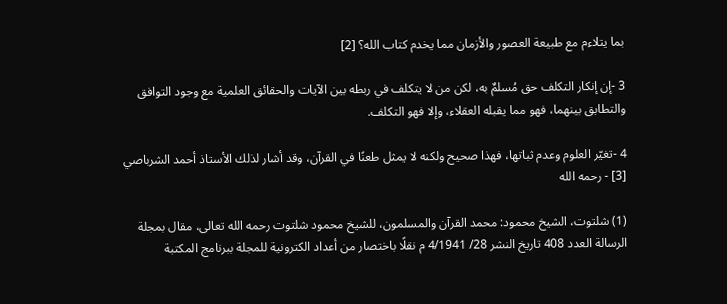بما يتلاءم مع طبيعة العصور والأزمان مما يخدم كتاب الله؟ [2]

3 -إن إنكار التكلف حق مُسلمٌ به، لكن من لا يتكلف في ربطه بين الآيات والحقائق العلمية مع وجود التوافق والتطابق بينهما، فهو مما يقبله العقلاء، وإلا فهو التكلف.

4 -تغيّر العلوم وعدم ثباتها، فهذا صحيح ولكنه لا يمثل طعنًا في القرآن، وقد أشار لذلك الأستاذ أحمد الشرباصي [3] - رحمه الله

(1) شلتوت، الشيخ محمود: محمد القرآن والمسلمون، للشيخ محمود شلتوت رحمه الله تعالى، مقال بمجلة الرسالة العدد 408 تاريخ النشر 28/ 4/1941 م نقلًا باختصار من أعداد الكترونية للمجلة ببرنامج المكتبة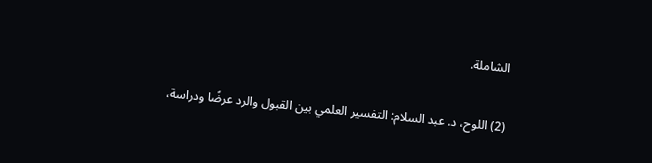الشاملة.

(2) اللوح، د. عبد السلام: التفسير العلمي بين القبول والرد عرضًا ودراسة،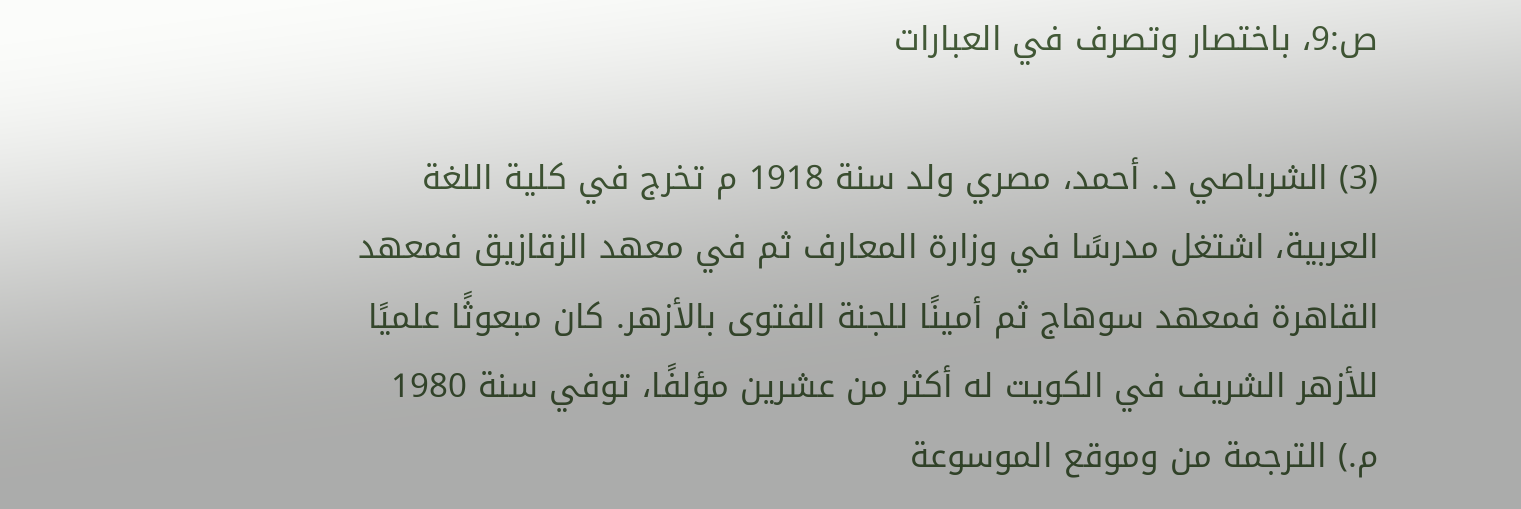ص:9، باختصار وتصرف في العبارات

(3) الشرباصي د. أحمد، مصري ولد سنة 1918 م تخرج في كلية اللغة العربية، اشتغل مدرسًا في وزارة المعارف ثم في معهد الزقازيق فمعهد القاهرة فمعهد سوهاج ثم أمينًا للجنة الفتوى بالأزهر. كان مبعوثًا علميًا للأزهر الشريف في الكويت له أكثر من عشرين مؤلفًا، توفي سنة 1980 م.) الترجمة من وموقع الموسوعة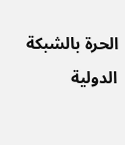الحرة بالشبكة الدولية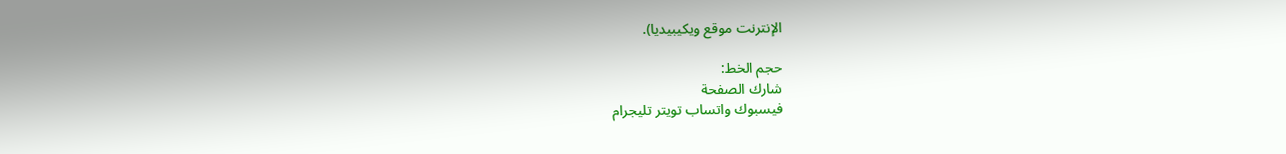الإنترنت موقع ويكيبيديا).

حجم الخط:
شارك الصفحة
فيسبوك واتساب تويتر تليجرام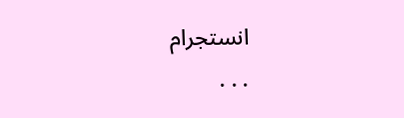انستجرام
. . .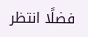فضلًا انتظر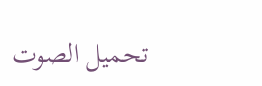تحميل الصوت